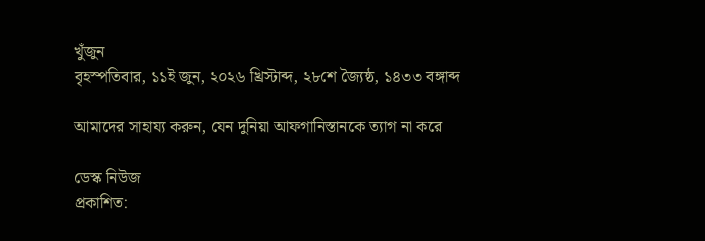খুঁজুন
বৃহস্পতিবার, ১১ই জুন, ২০২৬ খ্রিস্টাব্দ, ২৮শে জ্যৈষ্ঠ, ১৪৩৩ বঙ্গাব্দ

আমাদের সাহায্য করুন, যেন দুনিয়া আফগানিস্তানকে ত্যাগ না করে

ডেস্ক নিউজ
প্রকাশিত: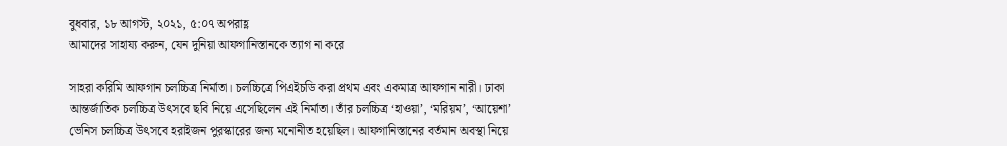বুধবার, ১৮ আগস্ট, ২০২১, ৫:০৭ অপরাহ্ণ
আমাদের সাহায্য করুন, যেন দুনিয়া আফগানিস্তানকে ত্যাগ না করে

সাহরা করিমি আফগান চলচ্চিত্র নির্মাতা। চলচ্চিত্রে পিএইচডি করা প্রথম এবং একমাত্র আফগান নারী। ঢাকা আন্তর্জাতিক চলচ্চিত্র উৎসবে ছবি নিয়ে এসেছিলেন এই নির্মাতা। তাঁর চলচ্চিত্র ‘হাওয়া’, ‘মরিয়ম’, ‘আয়েশা’ ভেনিস চলচ্চিত্র উৎসবে হরাইজন পুরস্কারের জন্য মনোনীত হয়েছিল। আফগানিস্তানের বর্তমান অবস্থা নিয়ে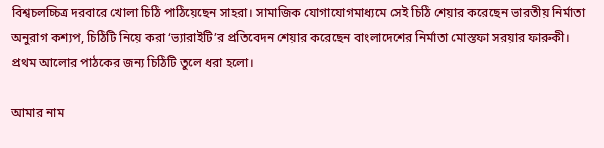বিশ্বচলচ্চিত্র দরবারে খোলা চিঠি পাঠিয়েছেন সাহরা। সামাজিক যোগাযোগমাধ্যমে সেই চিঠি শেয়ার করেছেন ভারতীয় নির্মাতা অনুরাগ কশ্যপ, চিঠিটি নিয়ে করা ‘ভ্যারাইটি’র প্রতিবেদন শেয়ার করেছেন বাংলাদেশের নির্মাতা মোস্তফা সরয়ার ফারুকী। প্রথম আলোর পাঠকের জন্য চিঠিটি তুলে ধরা হলো।

আমার নাম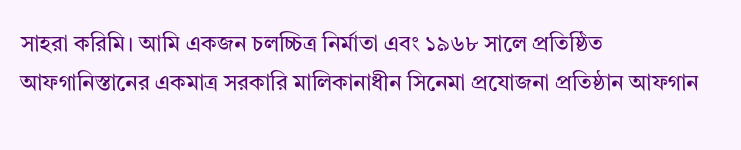সাহরা করিমি। আমি একজন চলচ্চিত্র নির্মাতা এবং ১৯৬৮ সালে প্রতিষ্ঠিত আফগানিস্তানের একমাত্র সরকারি মালিকানাধীন সিনেমা প্রযোজনা প্রতিষ্ঠান আফগান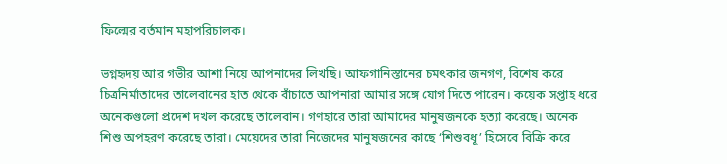ফিল্মের বর্তমান মহাপরিচালক।

ভগ্নহৃদয় আর গভীর আশা নিয়ে আপনাদের লিখছি। আফগানিস্তানের চমৎকার জনগণ, বিশেষ করে চিত্রনির্মাতাদের তালেবানের হাত থেকে বাঁচাতে আপনারা আমার সঙ্গে যোগ দিতে পারেন। কয়েক সপ্তাহ ধরে অনেকগুলো প্রদেশ দখল করেছে তালেবান। গণহারে তারা আমাদের মানুষজনকে হত্যা করেছে। অনেক শিশু অপহরণ করেছে তারা। মেয়েদের তারা নিজেদের মানুষজনের কাছে ‘শিশুবধূ’ হিসেবে বিক্রি করে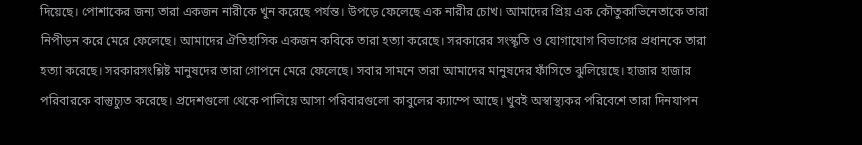দিয়েছে। পোশাকের জন্য তারা একজন নারীকে খুন করেছে পর্যন্ত। উপড়ে ফেলেছে এক নারীর চোখ। আমাদের প্রিয় এক কৌতুকাভিনেতাকে তারা নিপীড়ন করে মেরে ফেলেছে। আমাদের ঐতিহাসিক একজন কবিকে তারা হত্যা করেছে। সরকারের সংস্কৃতি ও যোগাযোগ বিভাগের প্রধানকে তারা হত্যা করেছে। সরকারসংশ্লিষ্ট মানুষদের তারা গোপনে মেরে ফেলেছে। সবার সামনে তারা আমাদের মানুষদের ফাঁসিতে ঝুলিয়েছে। হাজার হাজার পরিবারকে বাস্তুচ্যুত করেছে। প্রদেশগুলো থেকে পালিয়ে আসা পরিবারগুলো কাবুলের ক্যাম্পে আছে। খুবই অস্বাস্থ্যকর পরিবেশে তারা দিনযাপন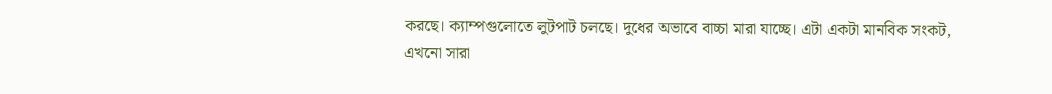করছে। ক্যাম্পগুলোতে লুটপাট চলছে। দুধের অভাবে বাচ্চা মারা যাচ্ছে। এটা একটা মানবিক সংকট, এখনো সারা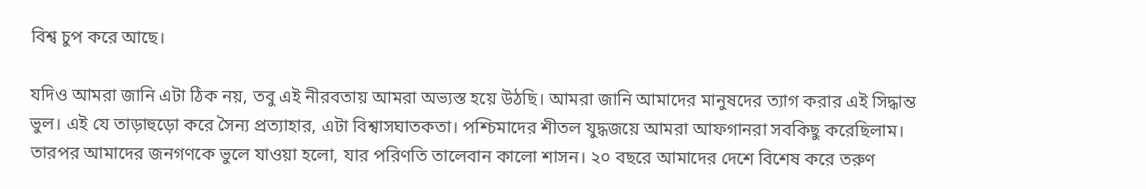বিশ্ব চুপ করে আছে।

যদিও আমরা জানি এটা ঠিক নয়, তবু এই নীরবতায় আমরা অভ্যস্ত হয়ে উঠছি। আমরা জানি আমাদের মানুষদের ত্যাগ করার এই সিদ্ধান্ত ভুল। এই যে তাড়াহুড়ো করে সৈন্য প্রত্যাহার, এটা বিশ্বাসঘাতকতা। পশ্চিমাদের শীতল যুদ্ধজয়ে আমরা আফগানরা সবকিছু করেছিলাম। তারপর আমাদের জনগণকে ভুলে যাওয়া হলো, যার পরিণতি তালেবান কালো শাসন। ২০ বছরে আমাদের দেশে বিশেষ করে তরুণ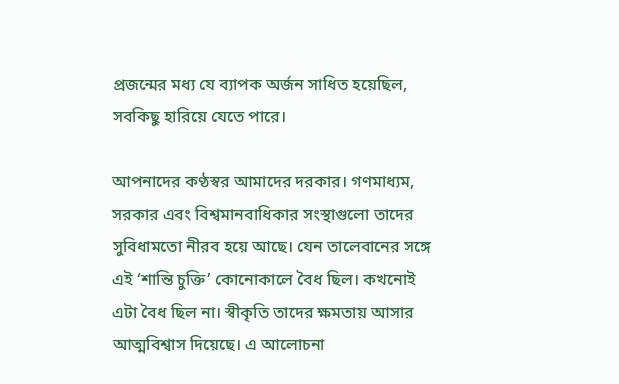প্রজন্মের মধ্য যে ব্যাপক অর্জন সাধিত হয়েছিল, সবকিছু হারিয়ে যেতে পারে।

আপনাদের কণ্ঠস্বর আমাদের দরকার। গণমাধ্যম, সরকার এবং বিশ্বমানবাধিকার সংস্থাগুলো তাদের সুবিধামতো নীরব হয়ে আছে। যেন তালেবানের সঙ্গে এই ‘শান্তি চুক্তি’ কোনোকালে বৈধ ছিল। কখনোই এটা বৈধ ছিল না। স্বীকৃতি তাদের ক্ষমতায় আসার আত্মবিশ্বাস দিয়েছে। এ আলোচনা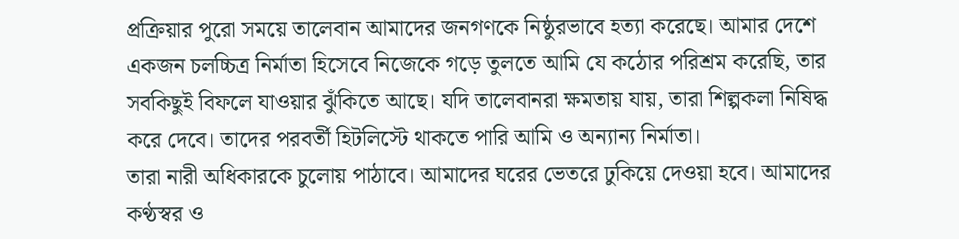প্রক্রিয়ার পুরো সময়ে তালেবান আমাদের জনগণকে নিষ্ঠুরভাবে হত্যা করেছে। আমার দেশে একজন চলচ্চিত্র নির্মাতা হিসেবে নিজেকে গড়ে তুলতে আমি যে কঠোর পরিশ্রম করেছি, তার সবকিছুই বিফলে যাওয়ার ঝুঁকিতে আছে। যদি তালেবানরা ক্ষমতায় যায়, তারা শিল্পকলা নিষিদ্ধ করে দেবে। তাদের পরবর্তী হিটলিস্টে থাকতে পারি আমি ও অন্যান্য নির্মাতা।
তারা নারী অধিকারকে চুলোয় পাঠাবে। আমাদের ঘরের ভেতরে ঢুকিয়ে দেওয়া হবে। আমাদের কণ্ঠস্বর ও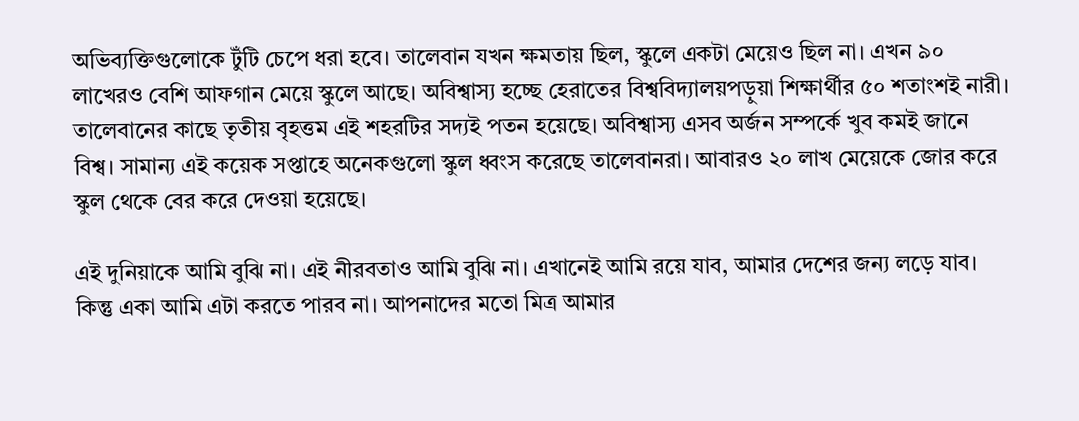অভিব্যক্তিগুলোকে টুঁটি চেপে ধরা হবে। তালেবান যখন ক্ষমতায় ছিল, স্কুলে একটা মেয়েও ছিল না। এখন ৯০ লাখেরও বেশি আফগান মেয়ে স্কুলে আছে। অবিশ্বাস্য হচ্ছে হেরাতের বিশ্ববিদ্যালয়পড়ুয়া শিক্ষার্থীর ৫০ শতাংশই নারী। তালেবানের কাছে তৃতীয় বৃহত্তম এই শহরটির সদ্যই পতন হয়েছে। অবিশ্বাস্য এসব অর্জন সম্পর্কে খুব কমই জানে বিশ্ব। সামান্য এই কয়েক সপ্তাহে অনেকগুলো স্কুল ধ্বংস করেছে তালেবানরা। আবারও ২০ লাখ মেয়েকে জোর করে স্কুল থেকে বের করে দেওয়া হয়েছে।

এই দুনিয়াকে আমি বুঝি না। এই নীরবতাও আমি বুঝি না। এখানেই আমি রয়ে যাব, আমার দেশের জন্য লড়ে যাব। কিন্তু একা আমি এটা করতে পারব না। আপনাদের মতো মিত্র আমার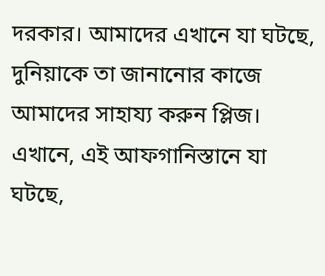দরকার। আমাদের এখানে যা ঘটছে, দুনিয়াকে তা জানানোর কাজে আমাদের সাহায্য করুন প্লিজ। এখানে, এই আফগানিস্তানে যা ঘটছে,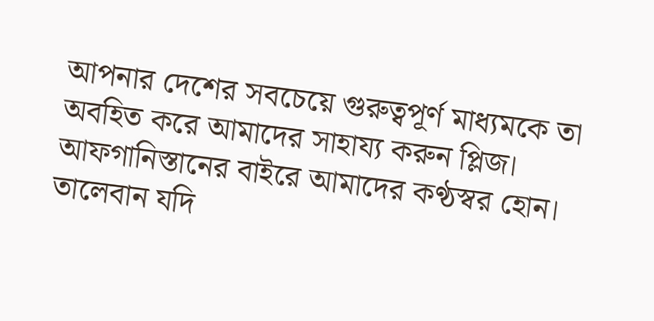আপনার দেশের সবচেয়ে গুরুত্বপূর্ণ মাধ্যমকে তা অবহিত করে আমাদের সাহায্য করুন প্লিজ। আফগানিস্তানের বাইরে আমাদের কণ্ঠস্বর হোন। তালেবান যদি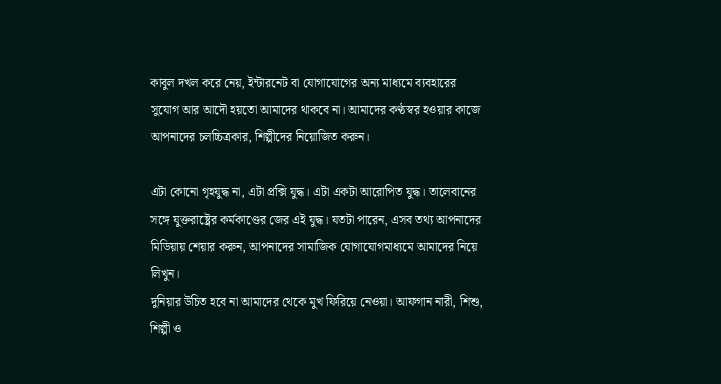কাবুল দখল করে নেয়, ইন্টারনেট বা যোগাযোগের অন্য মাধ্যমে ব্যবহারের সুযোগ আর আদৌ হয়তো আমাদের থাকবে না। আমাদের কণ্ঠস্বর হওয়ার কাজে আপনাদের চলচ্চিত্রকার, শিল্পীদের নিয়োজিত করুন।

এটা কোনো গৃহযুদ্ধ না, এটা প্রক্সি যুদ্ধ। এটা একটা আরোপিত যুদ্ধ। তালেবানের সঙ্গে যুক্তরাষ্ট্রের কর্মকাণ্ডের জের এই যুদ্ধ। যতটা পারেন, এসব তথ্য আপনাদের মিডিয়ায় শেয়ার করুন, আপনাদের সামাজিক যোগাযোগমাধ্যমে আমাদের নিয়ে লিখুন।
দুনিয়ার উচিত হবে না আমাদের থেকে মুখ ফিরিয়ে নেওয়া। আফগান নারী, শিশু, শিল্পী ও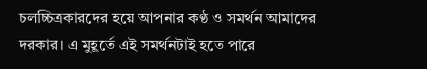চলচ্চিত্রকারদের হয়ে আপনার কণ্ঠ ও সমর্থন আমাদের দরকার। এ মুহূর্তে এই সমর্থনটাই হতে পারে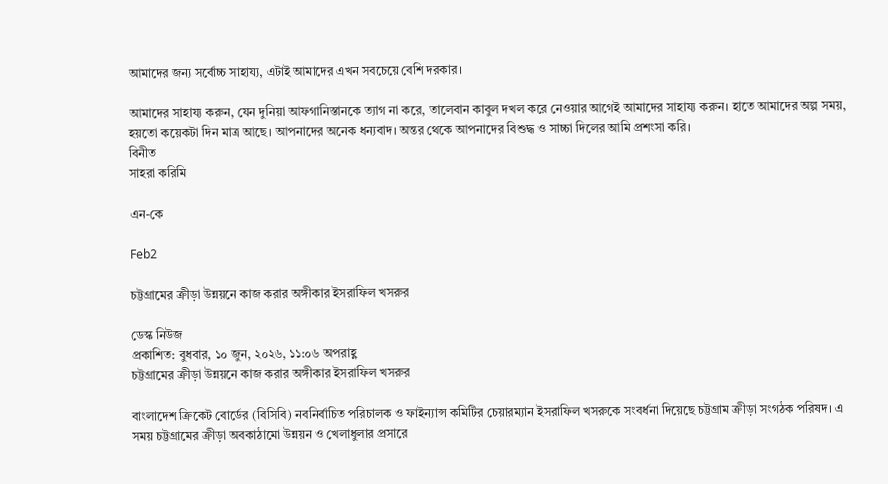আমাদের জন্য সর্বোচ্চ সাহায্য, এটাই আমাদের এখন সবচেয়ে বেশি দরকার।

আমাদের সাহায্য করুন, যেন দুনিয়া আফগানিস্তানকে ত্যাগ না করে, তালেবান কাবুল দখল করে নেওয়ার আগেই আমাদের সাহায্য করুন। হাতে আমাদের অল্প সময়, হয়তো কয়েকটা দিন মাত্র আছে। আপনাদের অনেক ধন্যবাদ। অন্তর থেকে আপনাদের বিশুদ্ধ ও সাচ্চা দিলের আমি প্রশংসা করি।
বিনীত
সাহরা করিমি

এন-কে

Feb2

চট্টগ্রামের ক্রীড়া উন্নয়নে কাজ করার অঙ্গীকার ইসরাফিল খসরুর

ডেস্ক নিউজ
প্রকাশিত: বুধবার, ১০ জুন, ২০২৬, ১১:০৬ অপরাহ্ণ
চট্টগ্রামের ক্রীড়া উন্নয়নে কাজ করার অঙ্গীকার ইসরাফিল খসরুর

বাংলাদেশ ক্রিকেট বোর্ডের (বিসিবি) নবনির্বাচিত পরিচালক ও ফাইন্যান্স কমিটির চেয়ারম্যান ইসরাফিল খসরুকে সংবর্ধনা দিয়েছে চট্টগ্রাম ক্রীড়া সংগঠক পরিষদ। এ সময় চট্টগ্রামের ক্রীড়া অবকাঠামো উন্নয়ন ও খেলাধুলার প্রসারে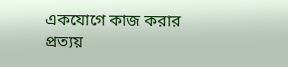একযোগে কাজ করার প্রত্যয়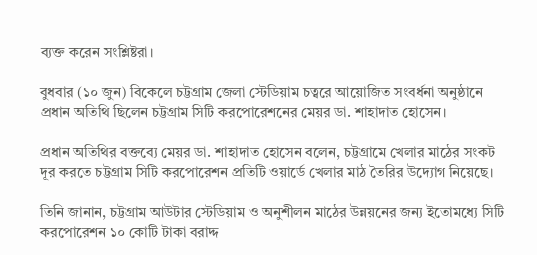ব্যক্ত করেন সংশ্লিষ্টরা।

বুধবার (১০ জুন) বিকেলে চট্টগ্রাম জেলা স্টেডিয়াম চত্বরে আয়োজিত সংবর্ধনা অনুষ্ঠানে প্রধান অতিথি ছিলেন চট্টগ্রাম সিটি করপোরেশনের মেয়র ডা. শাহাদাত হোসেন।

প্রধান অতিথির বক্তব্যে মেয়র ডা. শাহাদাত হোসেন বলেন, চট্টগ্রামে খেলার মাঠের সংকট দূর করতে চট্টগ্রাম সিটি করপোরেশন প্রতিটি ওয়ার্ডে খেলার মাঠ তৈরির উদ্যোগ নিয়েছে।

তিনি জানান, চট্টগ্রাম আউটার স্টেডিয়াম ও অনুশীলন মাঠের উন্নয়নের জন্য ইতোমধ্যে সিটি করপোরেশন ১০ কোটি টাকা বরাদ্দ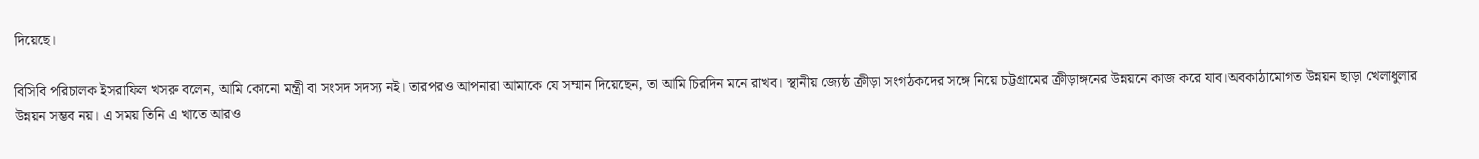দিয়েছে।

বিসিবি পরিচালক ইসরাফিল খসরু বলেন, আমি কোনো মন্ত্রী বা সংসদ সদস্য নই। তারপরও আপনারা আমাকে যে সম্মান দিয়েছেন, তা আমি চিরদিন মনে রাখব। স্থানীয় জ্যেষ্ঠ ক্রীড়া সংগঠকদের সঙ্গে নিয়ে চট্টগ্রামের ক্রীড়াঙ্গনের উন্নয়নে কাজ করে যাব।অবকাঠামোগত উন্নয়ন ছাড়া খেলাধুলার উন্নয়ন সম্ভব নয়। এ সময় তিনি এ খাতে আরও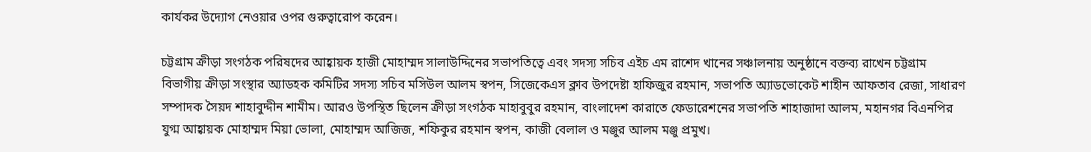কার্যকর উদ্যোগ নেওয়ার ওপর গুরুত্বারোপ করেন।

চট্টগ্রাম ক্রীড়া সংগঠক পরিষদের আহ্বায়ক হাজী মোহাম্মদ সালাউদ্দিনের সভাপতিত্বে এবং সদস্য সচিব এইচ এম রাশেদ খানের সঞ্চালনায় অনুষ্ঠানে বক্তব্য রাখেন চট্টগ্রাম বিভাগীয় ক্রীড়া সংস্থার অ্যাডহক কমিটির সদস্য সচিব মসিউল আলম স্বপন, সিজেকেএস ক্লাব উপদেষ্টা হাফিজুর রহমান, সভাপতি অ্যাডভোকেট শাহীন আফতাব রেজা, সাধারণ সম্পাদক সৈয়দ শাহাবুদ্দীন শামীম। আরও উপস্থিত ছিলেন ক্রীড়া সংগঠক মাহাবুবুর রহমান, বাংলাদেশ কারাতে ফেডারেশনের সভাপতি শাহাজাদা আলম, মহানগর বিএনপির যুগ্ম আহ্বায়ক মোহাম্মদ মিয়া ভোলা, মোহাম্মদ আজিজ, শফিকুর রহমান স্বপন, কাজী বেলাল ও মঞ্জুর আলম মঞ্জু প্রমুখ।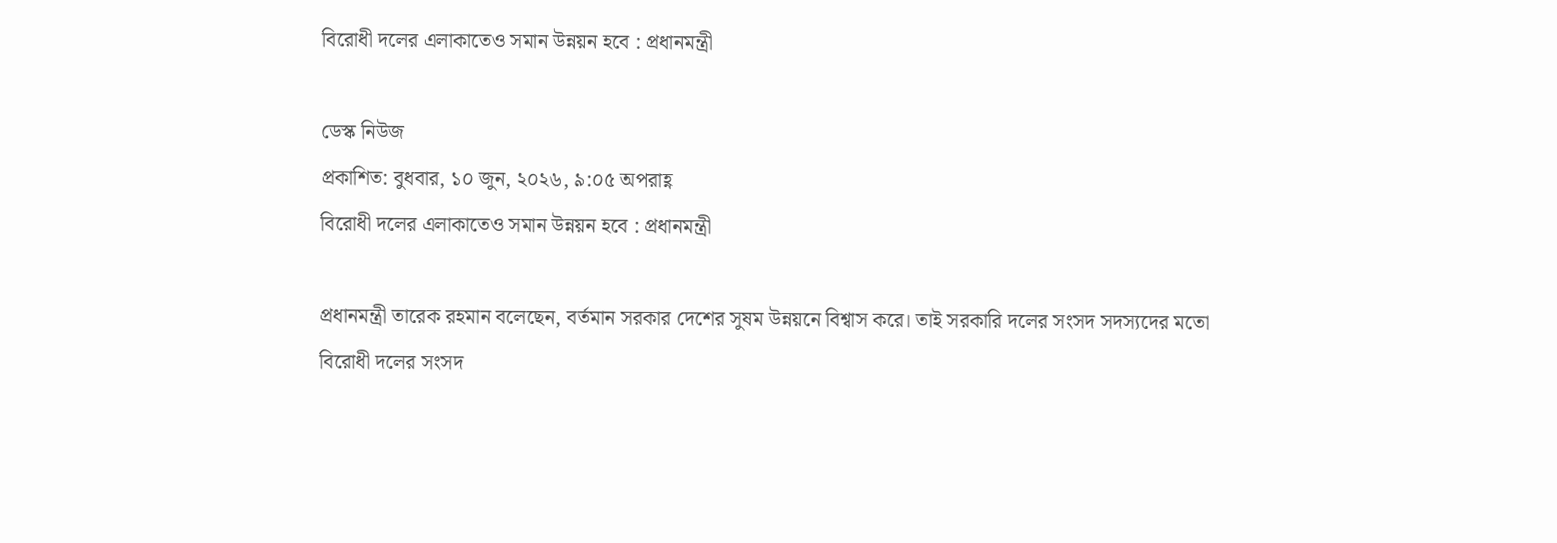বিরোধী দলের এলাকাতেও সমান উন্নয়ন হবে : প্রধানমন্ত্রী

ডেস্ক নিউজ
প্রকাশিত: বুধবার, ১০ জুন, ২০২৬, ৯:০৫ অপরাহ্ণ
বিরোধী দলের এলাকাতেও সমান উন্নয়ন হবে : প্রধানমন্ত্রী

প্রধানমন্ত্রী তারেক রহমান বলেছেন, বর্তমান সরকার দেশের সুষম উন্নয়নে বিশ্বাস করে। তাই সরকারি দলের সংসদ সদস্যদের মতো বিরোধী দলের সংসদ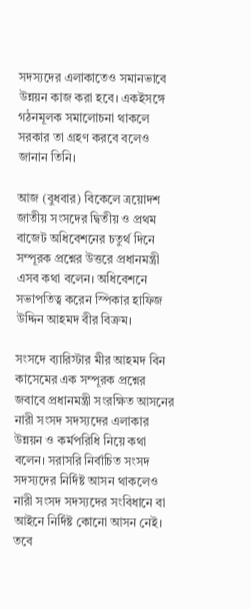সদস্যদের এলাকাতেও সমানভাবে উন্নয়ন কাজ করা হবে। একইসঙ্গে গঠনমূলক সমালোচনা থাকলে সরকার তা গ্রহণ করবে বলেও জানান তিনি।

আজ (বুধবার) বিকেলে ত্রয়োদশ জাতীয় সংসদের দ্বিতীয় ও প্রথম বাজেট অধিবেশনের চতুর্থ দিনে সম্পূরক প্রশ্নের উত্তরে প্রধানমন্ত্রী এসব কথা বলেন। অধিবেশনে সভাপতিত্ব করেন স্পিকার হাফিজ উদ্দিন আহমদ বীর বিক্রম।

সংসদে ব্যারিস্টার মীর আহমদ বিন কাসেমের এক সম্পূরক প্রশ্নের জবাবে প্রধানমন্ত্রী সংরক্ষিত আসনের নারী সংসদ সদস্যদের এলাকার উন্নয়ন ও কর্মপরিধি নিয়ে কথা বলেন। সরাসরি নির্বাচিত সংসদ সদস্যদের নির্দিষ্ট আসন থাকলেও নারী সংসদ সদস্যদের সংবিধানে বা আইনে নির্দিষ্ট কোনো আসন নেই। তবে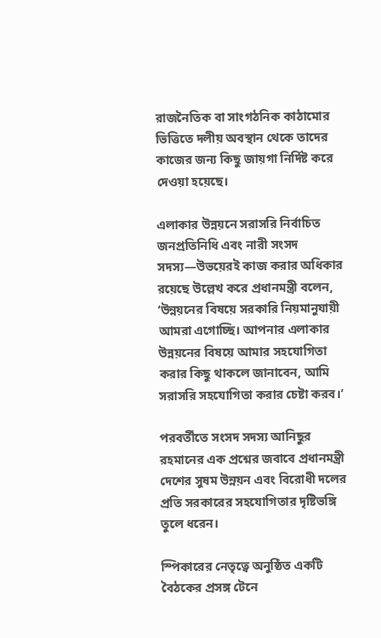রাজনৈতিক বা সাংগঠনিক কাঠামোর ভিত্তিতে দলীয় অবস্থান থেকে তাদের কাজের জন্য কিছু জায়গা নির্দিষ্ট করে দেওয়া হয়েছে।

এলাকার উন্নয়নে সরাসরি নির্বাচিত জনপ্রতিনিধি এবং নারী সংসদ সদস্য—উভয়েরই কাজ করার অধিকার রয়েছে উল্লেখ করে প্রধানমন্ত্রী বলেন, ‘উন্নয়নের বিষয়ে সরকারি নিয়মানুযায়ী আমরা এগোচ্ছি। আপনার এলাকার উন্নয়নের বিষয়ে আমার সহযোগিতা করার কিছু থাকলে জানাবেন, আমি সরাসরি সহযোগিতা করার চেষ্টা করব।’

পরবর্তীতে সংসদ সদস্য আনিছুর রহমানের এক প্রশ্নের জবাবে প্রধানমন্ত্রী দেশের সুষম উন্নয়ন এবং বিরোধী দলের প্রতি সরকারের সহযোগিতার দৃষ্টিভঙ্গি তুলে ধরেন।

স্পিকারের নেতৃত্বে অনুষ্ঠিত একটি বৈঠকের প্রসঙ্গ টেনে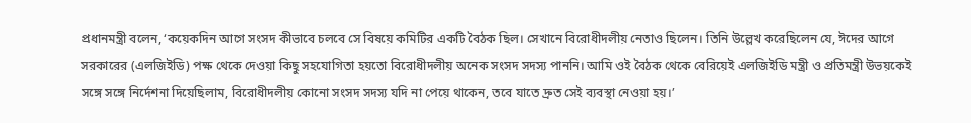প্রধানমন্ত্রী বলেন, ‘কয়েকদিন আগে সংসদ কীভাবে চলবে সে বিষয়ে কমিটির একটি বৈঠক ছিল। সেখানে বিরোধীদলীয় নেতাও ছিলেন। তিনি উল্লেখ করেছিলেন যে, ঈদের আগে সরকারের (এলজিইডি) পক্ষ থেকে দেওয়া কিছু সহযোগিতা হয়তো বিরোধীদলীয় অনেক সংসদ সদস্য পাননি। আমি ওই বৈঠক থেকে বেরিয়েই এলজিইডি মন্ত্রী ও প্রতিমন্ত্রী উভয়কেই সঙ্গে সঙ্গে নির্দেশনা দিয়েছিলাম, বিরোধীদলীয় কোনো সংসদ সদস্য যদি না পেয়ে থাকেন, তবে যাতে দ্রুত সেই ব্যবস্থা নেওয়া হয়।’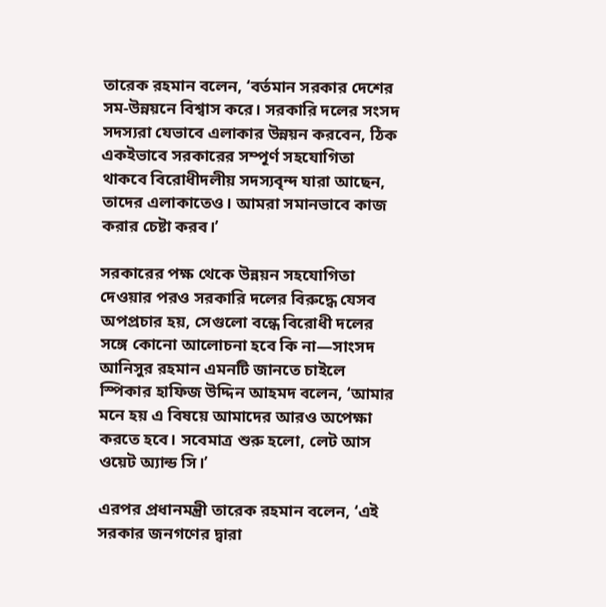তারেক রহমান বলেন, ‘বর্তমান সরকার দেশের সম-উন্নয়নে বিশ্বাস করে। সরকারি দলের সংসদ সদস্যরা যেভাবে এলাকার উন্নয়ন করবেন, ঠিক একইভাবে সরকারের সম্পূর্ণ সহযোগিতা থাকবে বিরোধীদলীয় সদস্যবৃন্দ যারা আছেন, তাদের এলাকাতেও। আমরা সমানভাবে কাজ করার চেষ্টা করব।’

সরকারের পক্ষ থেকে উন্নয়ন সহযোগিতা দেওয়ার পরও সরকারি দলের বিরুদ্ধে যেসব অপপ্রচার হয়, সেগুলো বন্ধে বিরোধী দলের সঙ্গে কোনো আলোচনা হবে কি না—সাংসদ আনিসুর রহমান এমনটি জানতে চাইলে স্পিকার হাফিজ উদ্দিন আহমদ বলেন, ‘আমার মনে হয় এ বিষয়ে আমাদের আরও অপেক্ষা করতে হবে। সবেমাত্র শুরু হলো, লেট আস ওয়েট অ্যান্ড সি।’

এরপর প্রধানমন্ত্রী তারেক রহমান বলেন, ‘এই সরকার জনগণের দ্বারা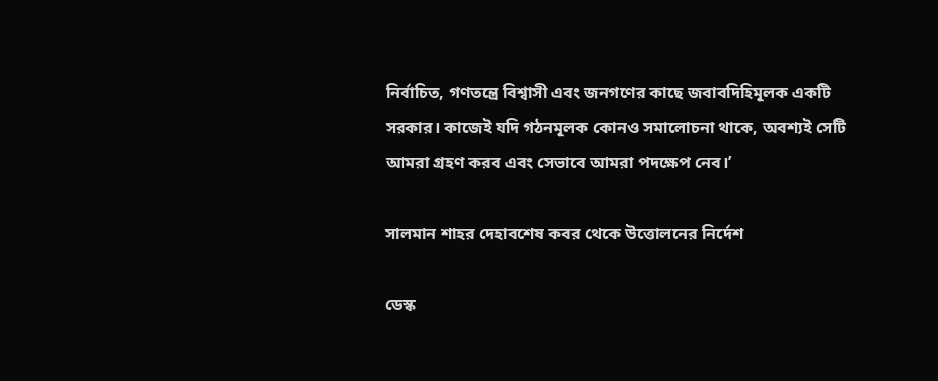নির্বাচিত, গণতন্ত্রে বিশ্বাসী এবং জনগণের কাছে জবাবদিহিমূলক একটি সরকার। কাজেই যদি গঠনমূলক কোনও সমালোচনা থাকে, অবশ্যই সেটি আমরা গ্রহণ করব এবং সেভাবে আমরা পদক্ষেপ নেব।’

সালমান শাহর দেহাবশেষ কবর থেকে উত্তোলনের নির্দেশ

ডেস্ক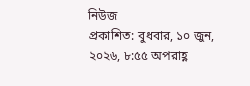নিউজ
প্রকাশিত: বুধবার, ১০ জুন, ২০২৬, ৮:৫৫ অপরাহ্ণ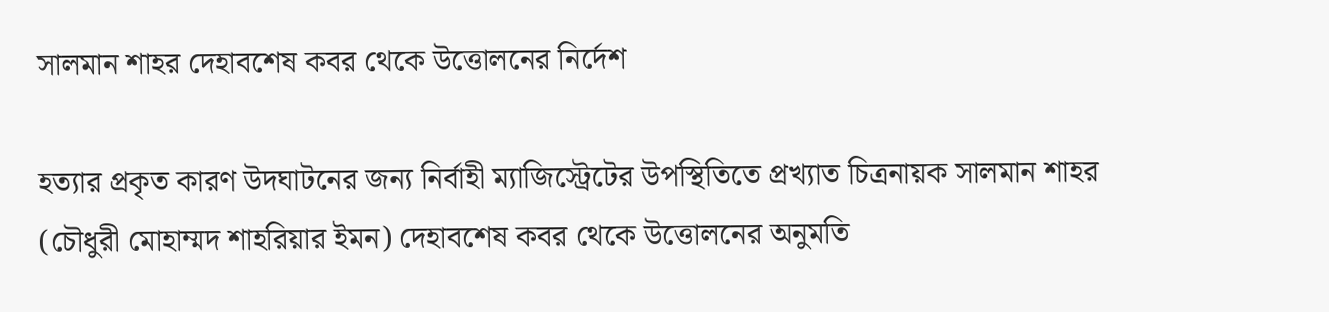সালমান শাহর দেহাবশেষ কবর থেকে উত্তোলনের নির্দেশ

হত্যার প্রকৃত কারণ উদঘাটনের জন্য নির্বাহী ম্যাজিস্ট্রেটের উপস্থিতিতে প্রখ্যাত চিত্রনায়ক সালমান শাহর (চৌধুরী মোহাম্মদ শাহরিয়ার ইমন) দেহাবশেষ কবর থেকে উত্তোলনের অনুমতি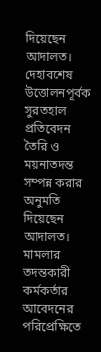দিয়েছেন আদালত। দেহাবশেষ উত্তোলনপূর্বক সুরতহাল প্রতিবেদন তৈরি ও ময়নাতদন্ত সম্পন্ন করার অনুমতি দিয়েছেন আদালত। মামলার তদন্তকারী কর্মকর্তার আবেদনের পরিপ্রেক্ষিতে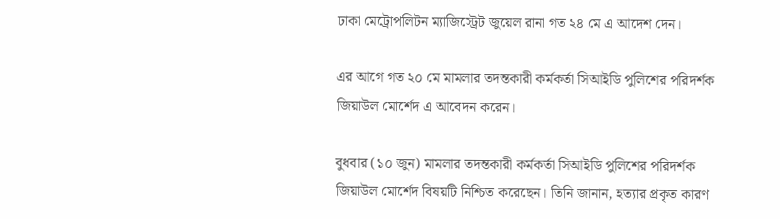ঢাকা মেট্রোপলিটন ম্যাজিস্ট্রেট জুয়েল রানা গত ২৪ মে এ আদেশ দেন।

এর আগে গত ২০ মে মামলার তদন্তকারী কর্মকর্তা সিআইডি পুলিশের পরিদর্শক জিয়াউল মোর্শেদ এ আবেদন করেন।

বুধবার (১০ জুন) মামলার তদন্তকারী কর্মকর্তা সিআইডি পুলিশের পরিদর্শক জিয়াউল মোর্শেদ বিষয়টি নিশ্চিত করেছেন। তিনি জানান, হত্যার প্রকৃত কারণ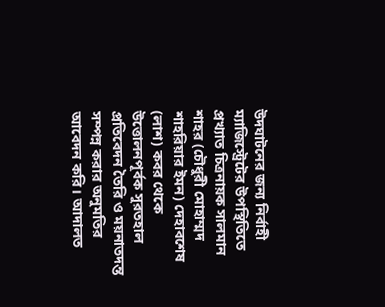উদঘাটনের জন্য নির্বাহী ম্যাজিস্ট্রেটের উপস্থিতিতে প্রখ্যাত চিত্রনায়ক সালমান শাহর (চৌধুরী মোহাম্মদ শাহরিয়ার ইমন) দেহাবশেষ (লাশ) কবর থেকে উত্তোলনপূর্বক সুরতহাল প্রতিবেদন তৈরি ও ময়নাতদন্ত সম্পন্ন করার অনুমতির আবেদন করি। আদালত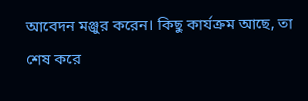আবেদন মঞ্জুর করেন। কিছু কার্যক্রম আছে, তা শেষ করে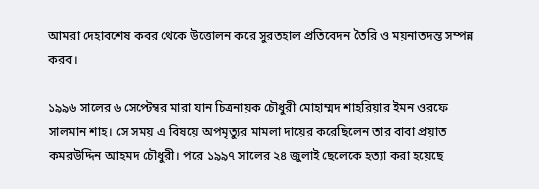আমরা দেহাবশেষ কবর থেকে উত্তোলন করে সুরতহাল প্রতিবেদন তৈরি ও ময়নাতদন্ত সম্পন্ন করব।

১৯৯৬ সালের ৬ সেপ্টেম্বর মারা যান চিত্রনায়ক চৌধুরী মোহাম্মদ শাহরিয়ার ইমন ওরফে সালমান শাহ। সে সময় এ বিষয়ে অপমৃত্যুর মামলা দায়ের করেছিলেন তার বাবা প্রয়াত কমরউদ্দিন আহমদ চৌধুরী। পরে ১৯৯৭ সালের ২৪ জুলাই ছেলেকে হত্যা করা হয়েছে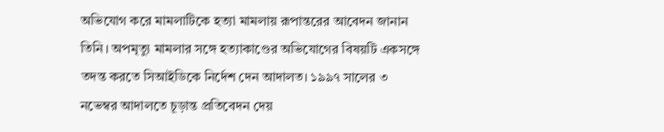অভিযোগ করে মামলাটিকে হত্যা মামলায় রূপান্তরের আবেদন জানান তিনি। অপমৃত্যু মামলার সঙ্গে হত্যাকাণ্ডের অভিযোগের বিষয়টি একসঙ্গে তদন্ত করতে সিআইডিকে নির্দেশ দেন আদালত। ১৯৯৭ সালের ৩ নভেম্বর আদালতে চূড়ান্ত প্রতিবেদন দেয়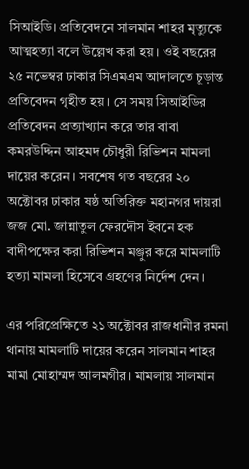সিআইডি। প্রতিবেদনে সালমান শাহর মৃত্যুকে আত্মহত্যা বলে উল্লেখ করা হয়। ওই বছরের ২৫ নভেম্বর ঢাকার সিএমএম আদালতে চূড়ান্ত প্রতিবেদন গৃহীত হয়। সে সময় সিআইডির প্রতিবেদন প্রত্যাখ্যান করে তার বাবা কমরউদ্দিন আহমদ চৌধুরী রিভিশন মামলা দায়ের করেন। সবশেষ গত বছরের ২০ অক্টোবর ঢাকার ষষ্ঠ অতিরিক্ত মহানগর দায়রা জজ মো. জান্নাতুল ফেরদৌস ইবনে হক বাদীপক্ষের করা রিভিশন মঞ্জুর করে মামলাটি হত্যা মামলা হিসেবে গ্রহণের নির্দেশ দেন।

এর পরিপ্রেক্ষিতে ২১ অক্টোবর রাজধানীর রমনা থানায় মামলাটি দায়ের করেন সালমান শাহর মামা মোহাম্মদ আলমগীর। মামলায় সালমান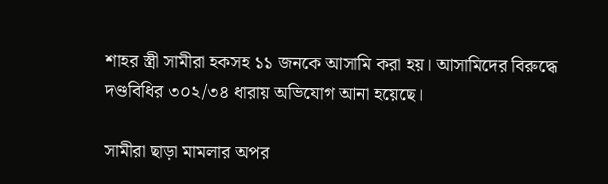শাহর স্ত্রী সামীরা হকসহ ১১ জনকে আসামি করা হয়। আসামিদের বিরুদ্ধে দণ্ডবিধির ৩০২/৩৪ ধারায় অভিযোগ আনা হয়েছে।

সামীরা ছাড়া মামলার অপর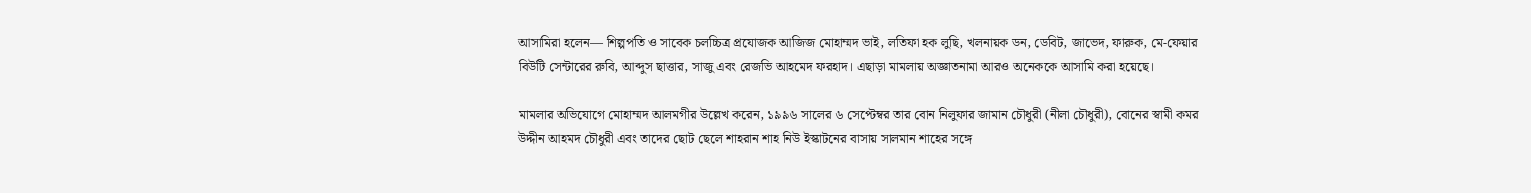আসামিরা হলেন— শিল্পপতি ও সাবেক চলচ্চিত্র প্রযোজক আজিজ মোহাম্মদ ভাই, লতিফা হক লুছি, খলনায়ক ডন, ডেবিট, জাভেদ, ফারুক, মে-ফেয়ার বিউটি সেন্টারের রুবি, আব্দুস ছাত্তার, সাজু এবং রেজভি আহমেদ ফরহাদ। এছাড়া মামলায় অজ্ঞাতনামা আরও অনেককে আসামি করা হয়েছে।

মামলার অভিযোগে মোহাম্মদ আলমগীর উল্লেখ করেন, ১৯৯৬ সালের ৬ সেপ্টেম্বর তার বোন নিলুফার জামান চৌধুরী (নীলা চৌধুরী), বোনের স্বামী কমর উদ্দীন আহমদ চৌধুরী এবং তাদের ছোট ছেলে শাহরান শাহ নিউ ইস্কাটনের বাসায় সালমান শাহের সঙ্গে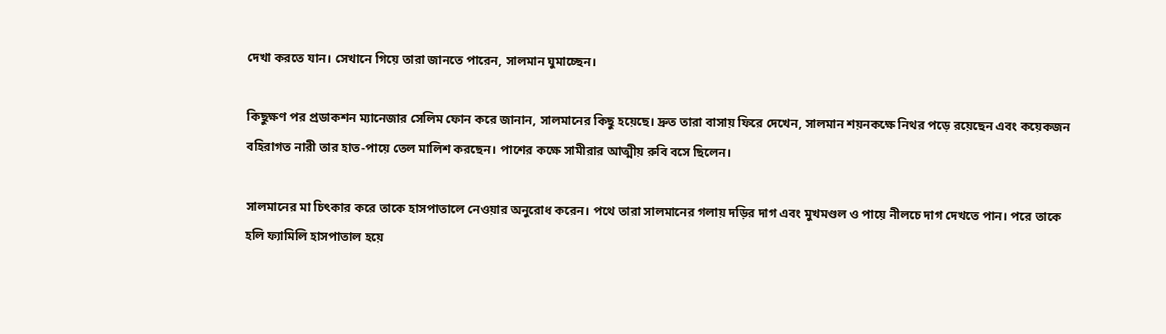দেখা করতে যান। সেখানে গিয়ে তারা জানতে পারেন, সালমান ঘুমাচ্ছেন।

কিছুক্ষণ পর প্রডাকশন ম্যানেজার সেলিম ফোন করে জানান, সালমানের কিছু হয়েছে। দ্রুত তারা বাসায় ফিরে দেখেন, সালমান শয়নকক্ষে নিথর পড়ে রয়েছেন এবং কয়েকজন বহিরাগত নারী তার হাত-পায়ে তেল মালিশ করছেন। পাশের কক্ষে সামীরার আত্মীয় রুবি বসে ছিলেন।

সালমানের মা চিৎকার করে তাকে হাসপাতালে নেওয়ার অনুরোধ করেন। পথে তারা সালমানের গলায় দড়ির দাগ এবং মুখমণ্ডল ও পায়ে নীলচে দাগ দেখতে পান। পরে তাকে হলি ফ্যামিলি হাসপাতাল হয়ে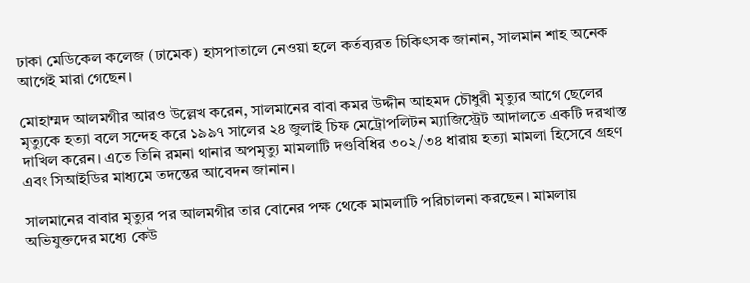ঢাকা মেডিকেল কলেজ (ঢামেক) হাসপাতালে নেওয়া হলে কর্তব্যরত চিকিৎসক জানান, সালমান শাহ অনেক আগেই মারা গেছেন।

মোহাম্মদ আলমগীর আরও উল্লেখ করেন, সালমানের বাবা কমর উদ্দীন আহমদ চৌধুরী মৃত্যুর আগে ছেলের মৃত্যুকে হত্যা বলে সন্দেহ করে ১৯৯৭ সালের ২৪ জুলাই চিফ মেট্রোপলিটন ম্যাজিস্ট্রেট আদালতে একটি দরখাস্ত দাখিল করেন। এতে তিনি রমনা থানার অপমৃত্যু মামলাটি দণ্ডবিধির ৩০২/৩৪ ধারায় হত্যা মামলা হিসেবে গ্রহণ এবং সিআইডির মাধ্যমে তদন্তের আবেদন জানান।

সালমানের বাবার মৃত্যুর পর আলমগীর তার বোনের পক্ষ থেকে মামলাটি পরিচালনা করছেন। মামলায় অভিযুক্তদের মধ্যে কেউ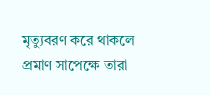মৃত্যুবরণ করে থাকলে প্রমাণ সাপেক্ষে তারা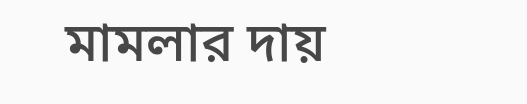মামলার দায়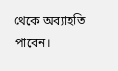থেকে অব্যাহতি পাবেন।